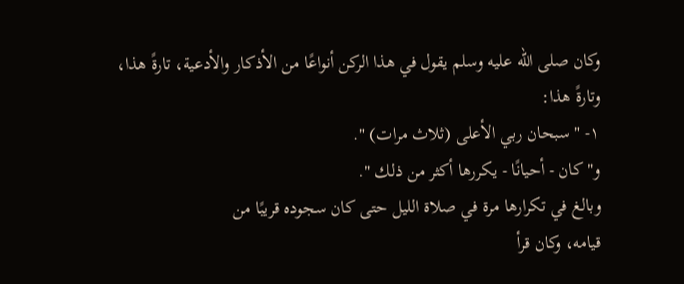وكان صلى الله عليه وسلم يقول في هذا الركن أنواعًا من الأذكار والأدعية، تارةً هذا،
وتارةً هذا:
١- " سبحان ربي الأعلى (ثلاث مرات) ".
و" كان - أحيانًا - يكررها أكثر من ذلك ".
وبالغ في تكرارها مرة في صلاة الليل حتى كان سجوده قريبًا من
قيامه، وكان قرأ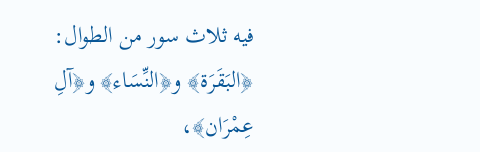فيه ثلاث سور من الطوال: ﴿البَقَرَة﴾ و﴿النِّسَاء﴾ و﴿آلِ
عِمْرَان﴾،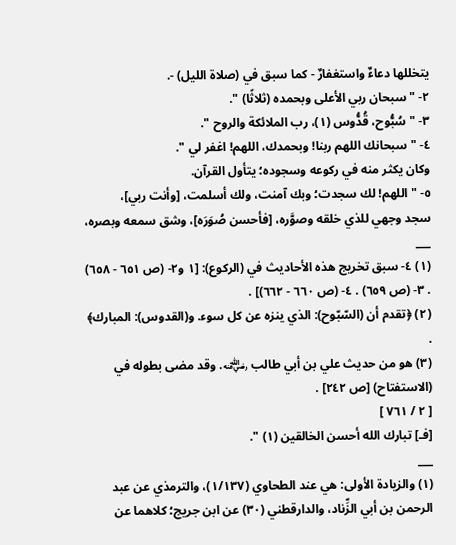يتخللها دعاءٌ واستغفارٌ - كما سبق في (صلاة الليل) -.
٢- " سبحان ربي الأعلى وبحمده (ثلاثًا) ".
٣- " سُبُّوح، قُدُّوس (١)، رب الملائكة والروح ".
٤- " سبحانك اللهم ربنا! وبحمدك، اللهم! اغفر لي ".
وكان يكثر منه في ركوعه وسجوده؛ يتأول القرآن.
٥- " اللهم! لك سجدت؛ وبك آمنت، ولك أسلمت، [وأنت ربي]،
سجد وجهي للذي خلقه وصوَّره، [فأحسن صُوَرَه]، وشق سمعه وبصره،
___
(١) ٤- سبق تخريج هذه الأحاديث في (الركوع): [١ و٢- (ص ٦٥١ - ٦٥٨) . ٣- (ص ٦٥٩) . ٤- (ص ٦٦٠ - ٦٦٢)] .
(٢) ﴿تقدم أن (السّبّوح): الذي ينزه عن كل سوء. و(القدوس): المبارك﴾ .
(٣) هو من حديث علي بن أبي طالب ﵁. وقد مضى بطوله في (الاستفتاح) [ص ٢٤٢] .
[ ٢ / ٧٦١ ]
[فـ] تبارك الله أحسن الخالقين (١) ".
___
(١) والزيادة الأولى: هي عند الطحاوي (١/١٣٧)، والترمذي عن عبد الرحمن بن أبي الزِّناد، والدارقطني (٣٠) عن ابن جريج؛ كلاهما عن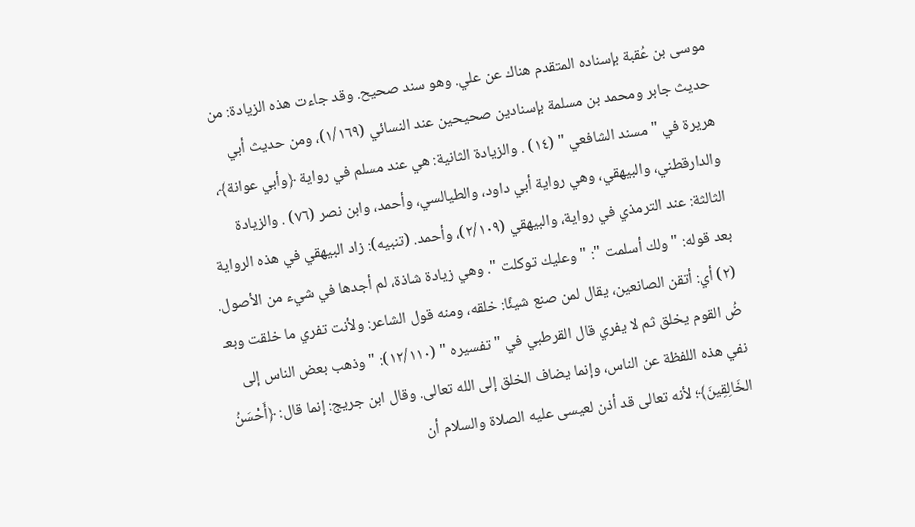موسى بن عُقبة بإسناده المتقدم هناك عن علي. وهو سند صحيح. وقد جاءت هذه الزيادة: من حديث جابر ومحمد بن مسلمة بإسنادين صحيحين عند النسائي (١/١٦٩)، ومن حديث أبي هريرة في " مسند الشافعي " (١٤) . والزيادة الثانية: هي عند مسلم في رواية ﴿وأبي عوانة﴾، والدارقطني، والبيهقي، وهي رواية أبي داود، والطيالسي، وأحمد، وابن نصر (٧٦) . والزيادة الثالثة: عند الترمذي في رواية، والبيهقي (٢/١٠٩)، وأحمد. (تنبيه): زاد البيهقي في هذه الرواية بعد قوله: " ولك أسلمت ": " وعليك توكلت ". وهي زيادة شاذة، لم أجدها في شيء من الأصول.
(٢) أي: أتقن الصانعين، يقال لمن صنع شيئًا: خلقه، ومنه قول الشاعر: ولأنت تفري ما خلقت وبعـ ضُ القوم يخلق ثم لا يفري قال القرطبي في " تفسيره " (١٢/١١٠): " وذهب بعض الناس إلى نفي هذه اللفظة عن الناس، وإنما يضاف الخلق إلى الله تعالى. وقال ابن جريج: إنما قال: ﴿أَحْسَنُ الخَالِقِينَ﴾؛ لأنه تعالى قد أذن لعيسى عليه الصلاة والسلام أن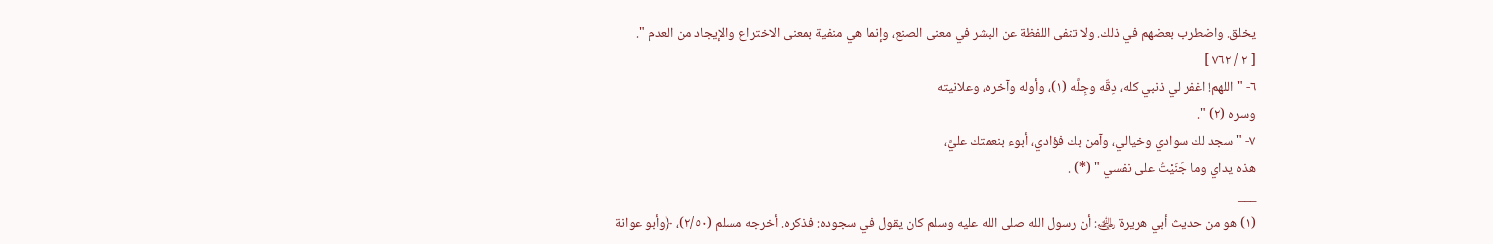يخلق. واضطرب بعضهم في ذلك. ولا تنفى اللفظة عن البشر في معنى الصنع، وإنما هي منفية بمعنى الاختراع والإيجاد من العدم ".
[ ٢ / ٧٦٢ ]
٦- " اللهم! اغفر لي ذنبي كله، دِقّه وجِلَّه (١)، وأوله وآخره، وعلانيته
وسره (٢) ".
٧- " سجد لك سوادي وخيالي، وآمن بك فؤادي، أبوء بنعمتك عليَّ،
هذه يداي وما جَنَيْتُ على نفسي " (*) .
___
(١) هو من حديث أبي هريرة ﵁: أن رسول الله صلى الله عليه وسلم كان يقول في سجوده: فذكره. أخرجه مسلم (٢/٥٠)، ﴿وأبو عوانة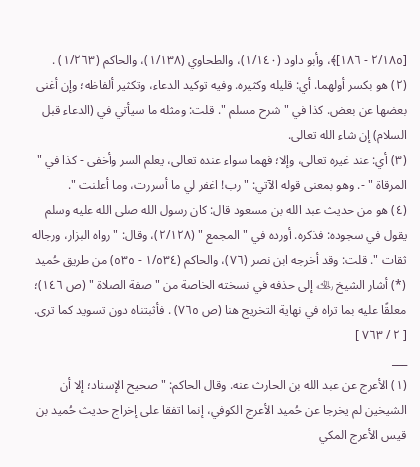[٢/١٨٥ - ١٨٦]﴾، وأبو داود (١/١٤٠)، والطحاوي (١/١٣٨)، والحاكم (١/٢٦٣) .
(٢) هو بكسر أولهما. أي: قليله وكثيره. وفيه توكيد الدعاء، وتكثير ألفاظه؛ وإن أغنى بعضها عن بعض. كذا في " شرح مسلم ". قلت: ومثله ما سيأتي في (الدعاء قبل السلام) إن شاء الله تعالى.
(٣) أي: عند غيره تعالى، وإلا؛ فهما سواء عنده تعالى، يعلم السر وأخفى - كذا في " المرقاة " -. وهو بمعنى قوله الآتي: " رب! اغفر لي ما أسررت، وما أعلنت ".
(٤) هو من حديث عبد الله بن مسعود قال: كان رسول الله صلى الله عليه وسلم يقول في سجوده: فذكره. أورده في " المجمع " (٢/١٢٨)، وقال: " رواه البزار، ورجاله ثقات ". قلت: وقد أخرجه ابن نصر (٧٦)، والحاكم (١/٥٣٤ - ٥٣٥) من طريق حُميد (*) أشار الشيخ ﵀ إلى حذفه في نسخته الخاصة من " صفة الصلاة " (ص ١٤٦)؛ معلقًا عليه بما تراه في نهاية التخريج هنا (ص ٧٦٥) . فأثبتناه دون تسويد كما ترى.
[ ٢ / ٧٦٣ ]
___
(١) الأعرج عن عبد الله بن الحارث عنه. وقال الحاكم: " صحيح الإسناد؛ إلا أن الشيخين لم يخرجا عن حُميد الأعرج الكوفي، إنما اتفقا على إخراج حديث حُميد بن قيس الأعرج المكي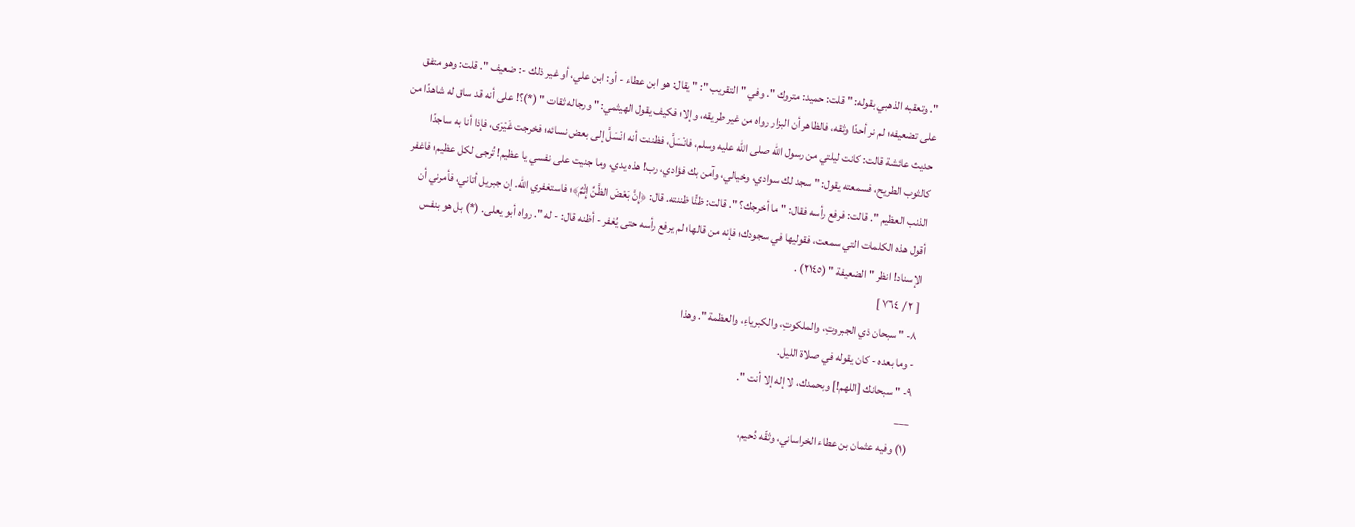". وتعقبه الذهبي بقوله: " قلت: حميد: متروك ". وفي " التقريب ": " يقال: هو ابن عطاء - أو: ابن علي، أو غير ذلك -: ضعيف ". قلت: وهو متفق على تضعيفه؛ لم نر أحدًا وثقه، فالظاهر أن البزار رواه من غير طريقه، وإلا؛ فكيف يقول الهيثمي: " ورجاله ثقات " (*)؟! على أنه قد ساق له شاهدًا من حديث عائشة قالت: كانت ليلتي من رسول الله صلى الله عليه وسلم، فانْسَلَّ، فظننت أنه انْسَلَّ إلى بعض نسائه؛ فخرجت غَيْرَى، فإذا أنا به ساجدًا كالثوب الطريح، فسمعته يقول: " سجد لك سوادي، وخيالي، وآمن بك فؤادي، رب! هذه يدي، وما جنيت على نفسي يا عظيم! تُرجى لكل عظيم؛ فاغفر الذنب العظيم ". قالت: فرفع رأسه فقال: " ما أخرجك؟ ". قالت: ظنًّا ظننته. قال: ﴿إِنَّ بَعْضَ الظَّنِّ إِثْمٌ﴾؛ فاستغفري الله. إن جبريل أتاني، فأمرني أن أقول هذه الكلمات التي سمعت، فقوليها في سجودك؛ فإنه من قالها؛ لم يرفع رأسه حتى يُغفر - أظنه قال: - له ". رواه أبو يعلى. (*) بل هو بنفس الإسناد! انظر " الضعيفة " (٢١٤٥) .
[ ٢ / ٧٦٤ ]
٨- " سبحان ذي الجبروتِ، والملكوتِ، والكبرياءِ، والعظمة ". وهذا
- وما بعده - كان يقوله في صلاة الليل.
٩- " سبحانك [اللهم!] وبحمدك، لا إله إلا أنت ".
___
(١) وفيه عثمان بن عطاء الخراساني، وثقّه دُحيم،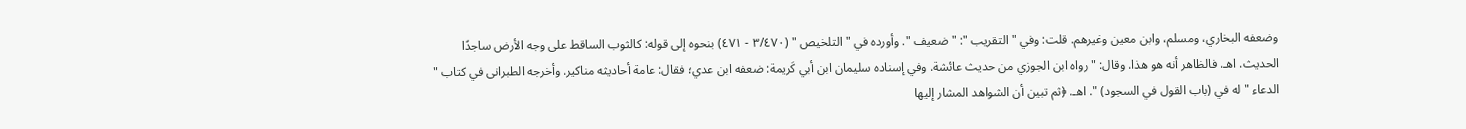وضعفه البخاري، ومسلم، وابن معين وغيرهم. قلت: وفي " التقريب ": " ضعيف ". وأورده في " التلخيص " (٣/٤٧٠ - ٤٧١) بنحوه إلى قوله: كالثوب الساقط على وجه الأرض ساجدًا الحديث. اهـ. فالظاهر أنه هو هذا. وقال: " رواه ابن الجوزي من حديث عائشة. وفي إسناده سليمان ابن أبي كَريمة: ضعفه ابن عدي؛ فقال: عامة أحاديثه مناكير. وأخرجه الطبرانى في كتاب " الدعاء " له في (باب القول في السجود) ". اهـ. ﴿ثم تبين أن الشواهد المشار إليها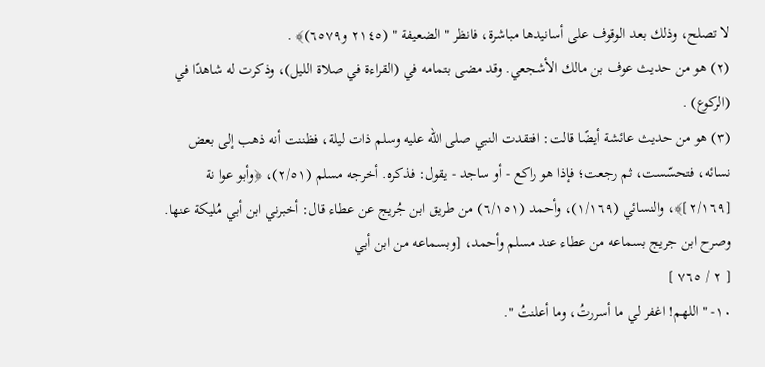لا تصلح، وذلك بعد الوقوف على أسانيدها مباشرة، فانظر " الضعيفة " (٢١٤٥ و٦٥٧٩)﴾ .
(٢) هو من حديث عوف بن مالك الأشجعي. وقد مضى بتمامه في (القراءة في صلاة الليل)، وذكرت له شاهدًا في (الركوع) .
(٣) هو من حديث عائشة أيضًا قالت: افتقدت النبي صلى الله عليه وسلم ذات ليلة، فظننت أنه ذهب إلى بعض نسائه، فتحسّست، ثم رجعت؛ فإذا هو راكع - أو ساجد - يقول: فذكره. أخرجه مسلم (٢/٥١)، ﴿وأبو عوا نة [٢/١٦٩]﴾، والنسائي (١/١٦٩)، وأحمد (٦/١٥١) من طريق ابن جُريج عن عطاء قال: أخبرني ابن أبي مُليكة عنها. وصرح ابن جريج بسماعه من عطاء عند مسلم وأحمد، [وبسماعه من ابن أبي
[ ٢ / ٧٦٥ ]
١٠- " اللهم! اغفر لي ما أسررتُ، وما أعلنتُ ".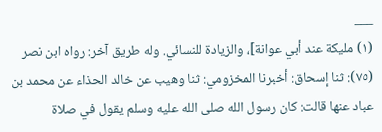___
(١) مليكة عند أبي عوانة]، والزيادة للنسائي. وله طريق آخر: رواه ابن نصر (٧٥): ثنا إسحاق: أخبرنا المخزومي: ثنا وهيب عن خالد الحذاء عن محمد بن عباد عنها قالت: كان رسول الله صلى الله عليه وسلم يقول في صلاة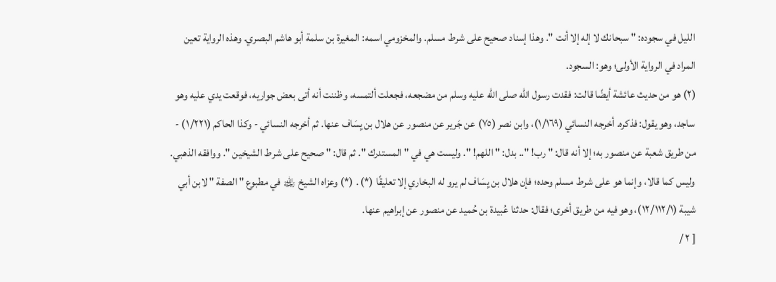الليل في سجوده: " سبحانك لا إله إلا أنت ". وهذا إسناد صحيح على شرط مسلم. والمخزومي اسمه: المغيرة بن سلمة أبو هاشم البصري. وهذه الرواية تعين المراد في الرواية الأولى؛ وهو: السجود.
(٢) هو من حديث عائشة أيضًا قالت: فقدت رسول الله صلى الله عليه وسلم من مضجعه، فجعلت ألتمسه، وظننت أنه أتى بعض جواريه، فوقعت يدي عليه وهو ساجد، وهو يقول: فذكره. أخرجه النسائي (١/١٦٩)، وابن نصر (٧٥) عن جَرير عن منصور عن هلال بن يِسَاف عنها. ثم أخرجه النسائي - وكذا الحاكم (١/٢٢١) - من طريق شعبة عن منصور به؛ إلا أنه قال: " رب! ".. بدل: " اللهم! ". وليست هي في " المستدرك ". ثم قال: " صحيح على شرط الشيخين ". ووافقه الذهبي. وليس كما قالا، وإنما هو على شرط مسلم وحده؛ فإن هلال بن يِسَاف لم يرو له البخاري إلا تعليقًا (*) . (*) وعزاه الشيخ ﵀ في مطبوع " الصفة " لابن أبي شيبة (١٢/١١٢/١)، وهو فيه من طريق أخرى؛ فقال: حدثنا عُبيدة بن حُميد عن منصور عن إبراهيم عنها.
[ ٢ /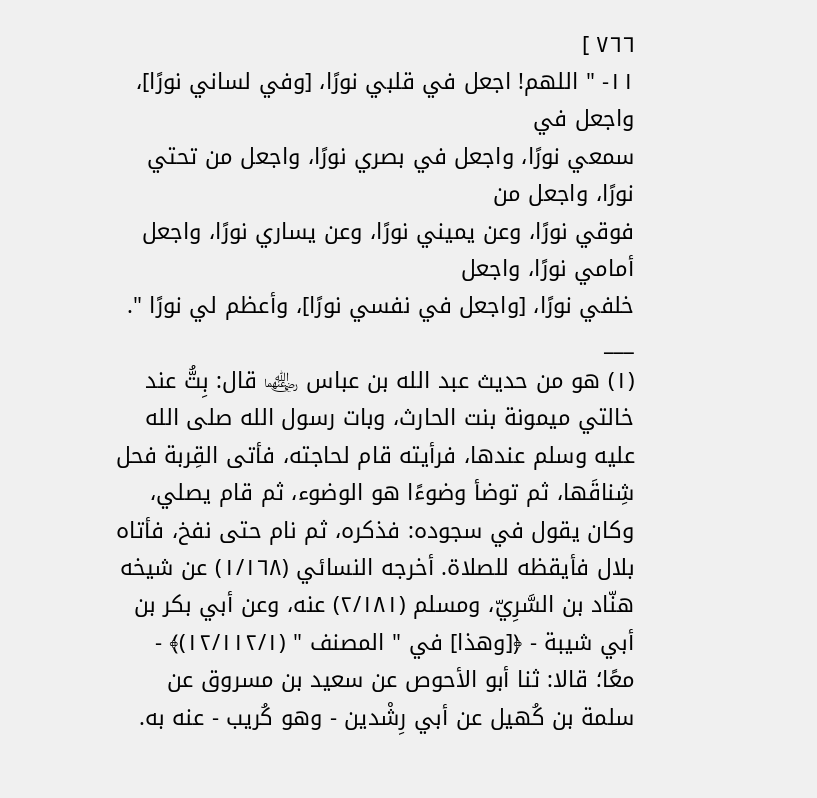٧٦٦ ]
١١- " اللهم! اجعل في قلبي نورًا، [وفي لساني نورًا]، واجعل في
سمعي نورًا، واجعل في بصري نورًا، واجعل من تحتي نورًا، واجعل من
فوقي نورًا، وعن يميني نورًا، وعن يساري نورًا، واجعل أمامي نورًا، واجعل
خلفي نورًا، [واجعل في نفسي نورًا]، وأعظم لي نورًا ".
___
(١) هو من حديث عبد الله بن عباس ﵄ قال: بِتُّ عند خالتي ميمونة بنت الحارث، وبات رسول الله صلى الله عليه وسلم عندها، فرأيته قام لحاجته، فأتى القِربة فحل شِناقَها، ثم توضأ وضوءًا هو الوضوء، ثم قام يصلي، وكان يقول في سجوده: فذكره، ثم نام حتى نفخ، فأتاه بلال فأيقظه للصلاة. أخرجه النسائي (١/١٦٨) عن شيخه هنّاد بن السَّرِيّ، ومسلم (٢/١٨١) عنه، وعن أبي بكر بن أبي شيبة - ﴿[وهذا] في " المصنف " (١٢/١١٢/١)﴾ - معًا؛ قالا: ثنا أبو الأحوص عن سعيد بن مسروق عن سلمة بن كُهيل عن أبي رِشْدين - وهو كُريب - عنه به.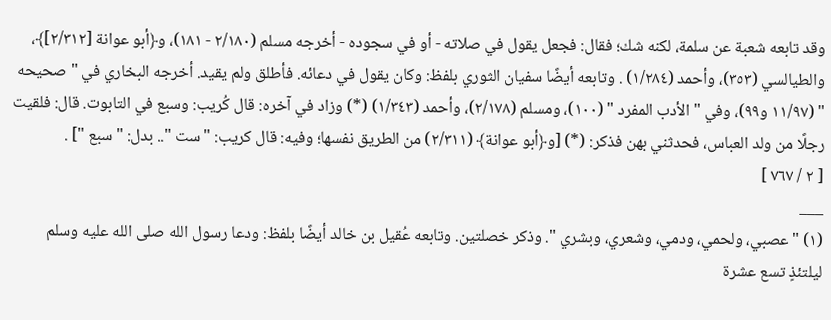وقد تابعه شعبة عن سلمة، لكنه شك؛ فقال: فجعل يقول في صلاته - أو في سجوده - أخرجه مسلم (٢/١٨٠ - ١٨١)، و﴿أبو عوانة [٢/٣١٢]﴾، والطيالسي (٣٥٣)، وأحمد (١/٢٨٤) . وتابعه أيضًا سفيان الثوري بلفظ: وكان يقول في دعائه. فأطلق ولم يقيد. أخرجه البخاري في " صحيحه " (١١/٩٧ و٩٩)، وفي " الأدب المفرد " (١٠٠)، ومسلم (٢/١٧٨)، وأحمد (١/٣٤٣) (*) وزاد في آخره: قال كُريب: وسبع في التابوت. قال: فلقيت رجلًا من ولد العباس، فحدثني بهن فذكر: (*) [و﴿أبو عوانة﴾ (٢/٣١١) من الطريق نفسها؛ وفيه: قال كريب: " ست ".. بدل: " سبع "] .
[ ٢ / ٧٦٧ ]
___
(١) " عصبي، ولحمي، ودمي، وشعري، وبشري ". وذكر خصلتين. وتابعه عُقيل بن خالد أيضًا بلفظ: ودعا رسول الله صلى الله عليه وسلم ليلتئذٍ تسع عشرة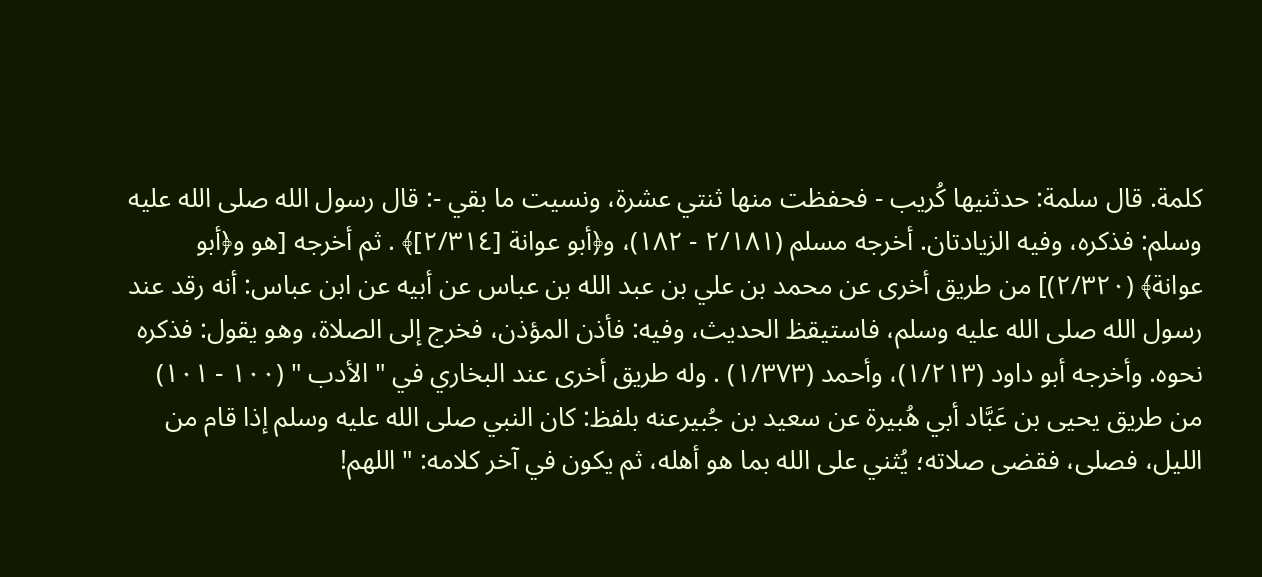كلمة. قال سلمة: حدثنيها كُريب - فحفظت منها ثنتي عشرة، ونسيت ما بقي -: قال رسول الله صلى الله عليه وسلم: فذكره، وفيه الزيادتان. أخرجه مسلم (٢/١٨١ - ١٨٢)، و﴿أبو عوانة [٢/٣١٤]﴾ . ثم أخرجه [هو و﴿أبو عوانة﴾ (٢/٣٢٠)] من طريق أخرى عن محمد بن علي بن عبد الله بن عباس عن أبيه عن ابن عباس: أنه رقد عند رسول الله صلى الله عليه وسلم، فاستيقظ الحديث، وفيه: فأذن المؤذن، فخرج إلى الصلاة، وهو يقول: فذكره نحوه. وأخرجه أبو داود (١/٢١٣)، وأحمد (١/٣٧٣) . وله طريق أخرى عند البخاري في " الأدب " (١٠٠ - ١٠١) من طريق يحيى بن عَبَّاد أبي هُبيرة عن سعيد بن جُبيرعنه بلفظ: كان النبي صلى الله عليه وسلم إذا قام من الليل، فصلى، فقضى صلاته؛ يُثني على الله بما هو أهله، ثم يكون في آخر كلامه: " اللهم!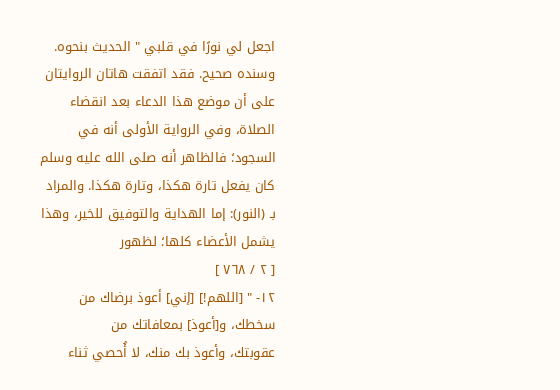اجعل لي نورًا في قلبي " الحديث بنحوه. وسنده صحيح. فقد اتفقت هاتان الروايتان على أن موضع هذا الدعاء بعد انقضاء الصلاة، وفي الرواية الأولى أنه في السجود؛ فالظاهر أنه صلى الله عليه وسلم كان يفعل تارة هكذا، وتارة هكذا. والمراد بـ (النور): إما الهداية والتوفيق للخير، وهذا يشمل الأعضاء كلها؛ لظهور
[ ٢ / ٧٦٨ ]
١٢- " [اللهم!] [إني] أعوذ برضاك من سخطك، و[أعوذ] بمعافاتك من
عقوبتك، وأعوذ بك منك، لا أُحصي ثناء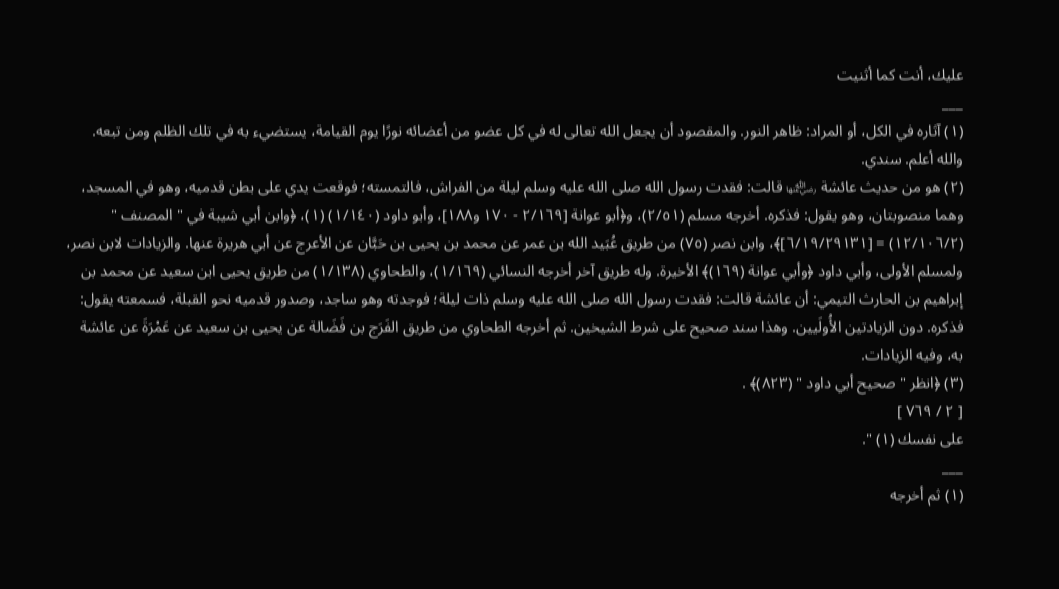عليك، أنت كما أثنيت
___
(١) آثاره في الكل، أو المراد: ظاهر النور. والمقصود أن يجعل الله تعالى له في كل عضو من أعضائه نورًا يوم القيامة، يستضيء به في تلك الظلم ومن تبعه. والله أعلم. سندي.
(٢) هو من حديث عائشة ﵂ قالت: فقدت رسول الله صلى الله عليه وسلم ليلة من الفراش، فالتمسته؛ فوقعت يدي على بطن قدميه، وهو في المسجد، وهما منصوبتان، وهو يقول: فذكره. أخرجه مسلم (٢/٥١)، و﴿أبو عوانة [٢/١٦٩ - ١٧٠ و١٨٨]، وأبو داود (١/١٤٠) (١)، ﴿وابن أبي شيبة في " المصنف " (١٢/١٠٦/٢) = [٦/١٩/٢٩١٣١]﴾، وابن نصر (٧٥) من طريق عُبَيد الله بن عمر عن محمد بن يحيى بن حَبَّان عن الأعرج عن أبي هريرة عنها. والزيادات لابن نصر، ولمسلم الأولى، وأبي داود ﴿وأبي عوانة (١٦٩)﴾ الأخيرة. وله طريق آخر أخرجه النسائي (١/١٦٩)، والطحاوي (١/١٣٨) من طريق يحيى ابن سعيد عن محمد بن إبراهيم بن الحارث التيمي: أن عائشة قالت: فقدت رسول الله صلى الله عليه وسلم ذات ليلة؛ فوجدته وهو ساجد، وصدور قدميه نحو القبلة، فسمعته يقول: فذكره. دون الزيادتين الأُولَيين. وهذا سند صحيح على شرط الشيخين. ثم أخرجه الطحاوي من طريق الفَرَج بن فَضَالة عن يحيى بن سعيد عن عَمْرَةَ عن عائشة به، وفيه الزيادات.
(٣) ﴿انظر " صحيح أبي داود " (٨٢٣)﴾ .
[ ٢ / ٧٦٩ ]
على نفسك (١) ".
___
(١) ثم أخرجه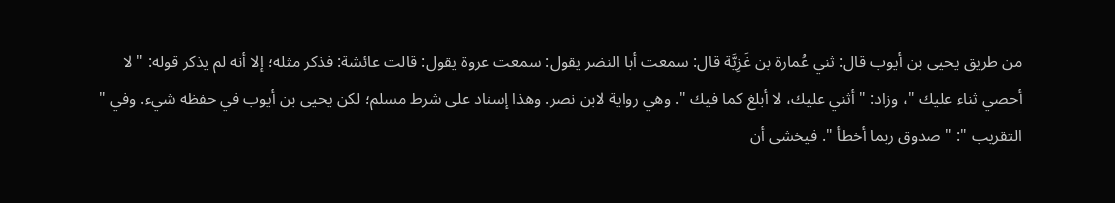من طريق يحيى بن أيوب قال: ثني عُمارة بن غَزِيَّة قال: سمعت أبا النضر يقول: سمعت عروة يقول: قالت عائشة: فذكر مثله؛ إلا أنه لم يذكر قوله: " لا أحصي ثناء عليك "، وزاد: " أثني عليك، لا أبلغ كما فيك ". وهي رواية لابن نصر. وهذا إسناد على شرط مسلم؛ لكن يحيى بن أيوب في حفظه شيء. وفي " التقريب ": " صدوق ربما أخطأ ". فيخشى أن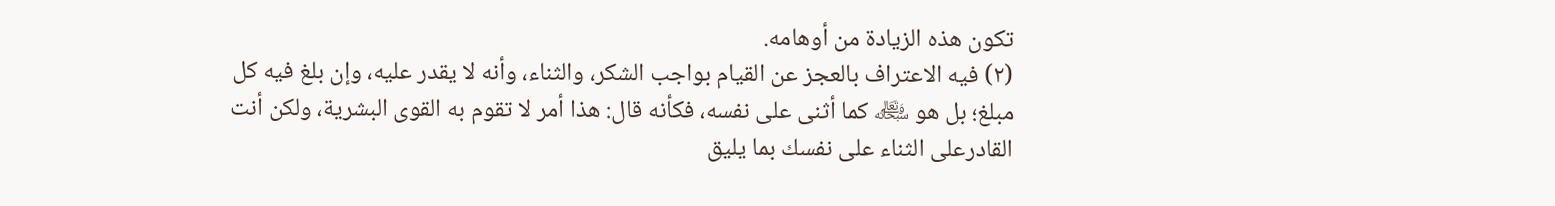تكون هذه الزيادة من أوهامه.
(٢) فيه الاعتراف بالعجز عن القيام بواجب الشكر، والثناء، وأنه لا يقدر عليه، وإن بلغ فيه كل مبلغ؛ بل هو ﷾ كما أثنى على نفسه، فكأنه قال: هذا أمر لا تقوم به القوى البشرية، ولكن أنت القادرعلى الثناء على نفسك بما يليق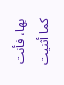بها، فأنت كما أثنيت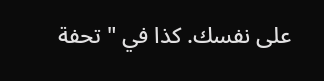على نفسك. كذا في " تحفة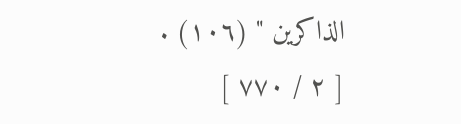الذاكرين " (١٠٦) .
[ ٢ / ٧٧٠ ]